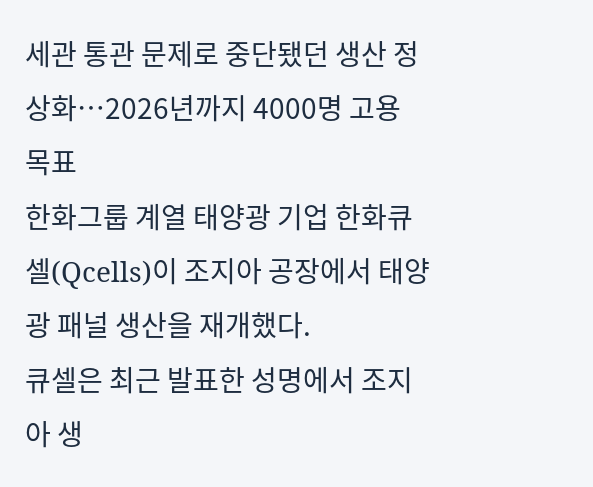세관 통관 문제로 중단됐던 생산 정상화…2026년까지 4000명 고용 목표
한화그룹 계열 태양광 기업 한화큐셀(Qcells)이 조지아 공장에서 태양광 패널 생산을 재개했다.
큐셀은 최근 발표한 성명에서 조지아 생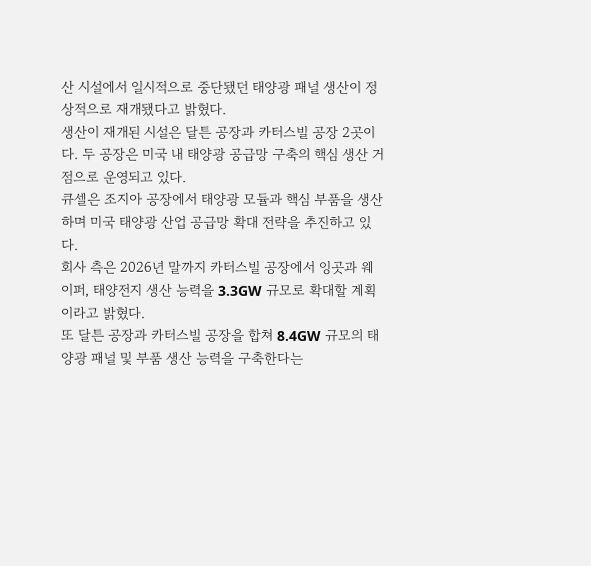산 시설에서 일시적으로 중단됐던 태양광 패널 생산이 정상적으로 재개됐다고 밝혔다.
생산이 재개된 시설은 달튼 공장과 카터스빌 공장 2곳이다. 두 공장은 미국 내 태양광 공급망 구축의 핵심 생산 거점으로 운영되고 있다.
큐셀은 조지아 공장에서 태양광 모듈과 핵심 부품을 생산하며 미국 태양광 산업 공급망 확대 전략을 추진하고 있다.
회사 측은 2026년 말까지 카터스빌 공장에서 잉곳과 웨이퍼, 태양전지 생산 능력을 3.3GW 규모로 확대할 계획이라고 밝혔다.
또 달튼 공장과 카터스빌 공장을 합쳐 8.4GW 규모의 태양광 패널 및 부품 생산 능력을 구축한다는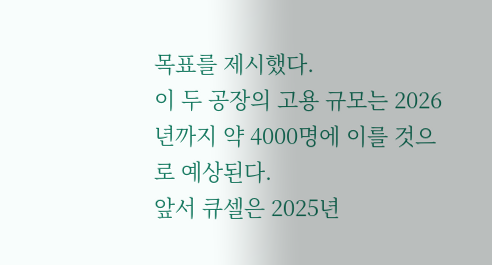목표를 제시했다.
이 두 공장의 고용 규모는 2026년까지 약 4000명에 이를 것으로 예상된다.
앞서 큐셀은 2025년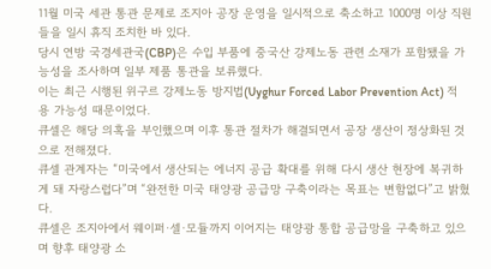11월 미국 세관 통관 문제로 조지아 공장 운영을 일시적으로 축소하고 1000명 이상 직원들을 일시 휴직 조치한 바 있다.
당시 연방 국경세관국(CBP)은 수입 부품에 중국산 강제노동 관련 소재가 포함됐을 가능성을 조사하며 일부 제품 통관을 보류했다.
이는 최근 시행된 위구르 강제노동 방지법(Uyghur Forced Labor Prevention Act) 적용 가능성 때문이었다.
큐셀은 해당 의혹을 부인했으며 이후 통관 절차가 해결되면서 공장 생산이 정상화된 것으로 전해졌다.
큐셀 관계자는 “미국에서 생산되는 에너지 공급 확대를 위해 다시 생산 현장에 복귀하게 돼 자랑스럽다”며 “완전한 미국 태양광 공급망 구축이라는 목표는 변함없다”고 밝혔다.
큐셀은 조지아에서 웨이퍼·셀·모듈까지 이어지는 태양광 통합 공급망을 구축하고 있으며 향후 태양광 소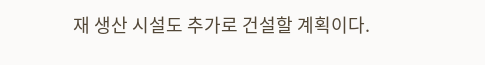재 생산 시설도 추가로 건설할 계획이다.